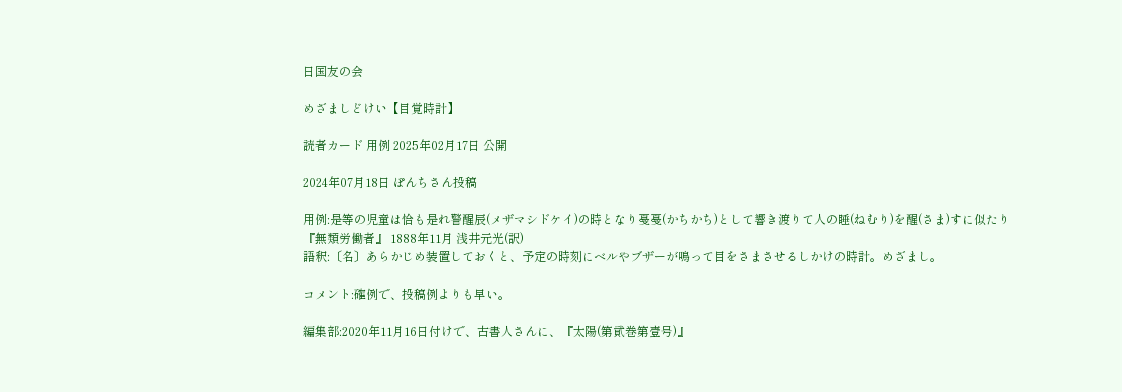日国友の会

めざましどけい【目覚時計】

読者カード 用例 2025年02月17日 公開

2024年07月18日 ぽんちさん投稿

用例:是等の児童は恰も是れ警醒辰(メザマシドケイ)の時となり戞戞(かちかち)として響き渡りて人の睡(ねむり)を醒(さま)すに似たり
『無類労働者』 1888年11月 浅井元光(訳)
語釈:〔名〕あらかじめ装置しておくと、予定の時刻にベルやブザーが鳴って目をさまさせるしかけの時計。めざまし。

コメント:確例で、投稿例よりも早い。

編集部:2020年11月16日付けで、古書人さんに、『太陽(第貮巻第壹号)』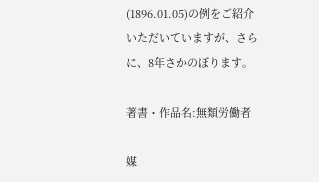(1896.01.05)の例をご紹介いただいていますが、さらに、8年さかのぼります。

著書・作品名:無類労働者

媒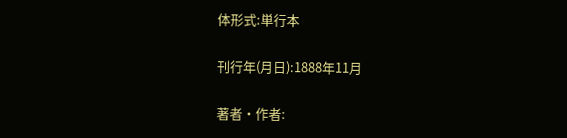体形式:単行本

刊行年(月日):1888年11月

著者・作者: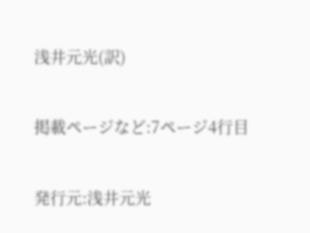浅井元光(訳)

掲載ページなど:7ページ4行目

発行元:浅井元光